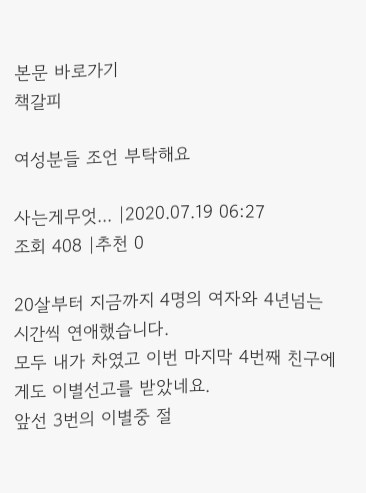본문 바로가기
책갈피

여성분들 조언 부탁해요

사는게무엇... |2020.07.19 06:27
조회 408 |추천 0

20살부터 지금까지 4명의 여자와 4년넘는 시간씩 연애했습니다.
모두 내가 차였고 이번 마지막 4번째 친구에게도 이별선고를 받았네요.
앞선 3번의 이별중 절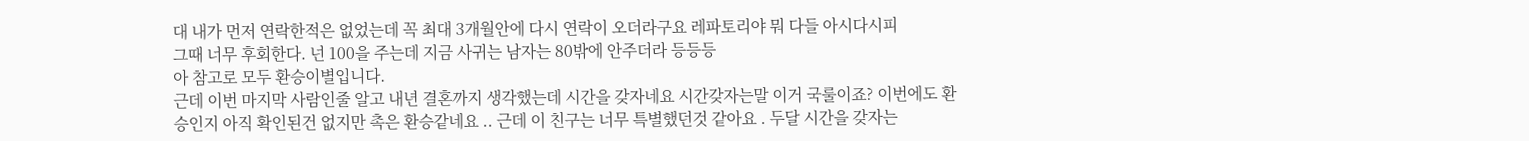대 내가 먼저 연락한적은 없었는데 꼭 최대 3개월안에 다시 연락이 오더라구요 레파토리야 뭐 다들 아시다시피
그때 너무 후회한다. 넌 100을 주는데 지금 사귀는 남자는 80밖에 안주더라 등등등
아 참고로 모두 환승이별입니다.
근데 이번 마지막 사람인줄 알고 내년 결혼까지 생각했는데 시간을 갖자네요 시간갖자는말 이거 국룰이죠? 이번에도 환승인지 아직 확인된건 없지만 촉은 환승같네요 .. 근데 이 친구는 너무 특별했던것 같아요 . 두달 시간을 갖자는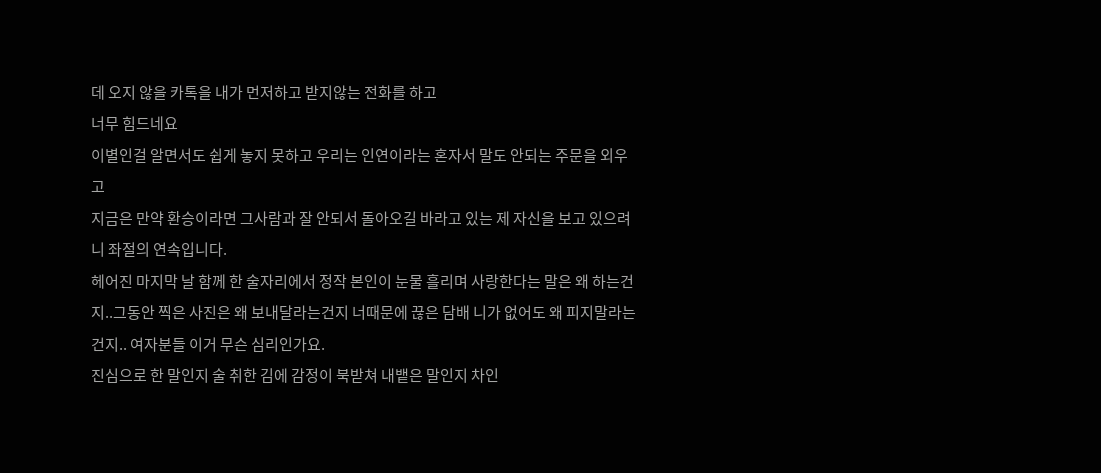데 오지 않을 카톡을 내가 먼저하고 받지않는 전화를 하고
너무 힘드네요
이별인걸 알면서도 쉽게 놓지 못하고 우리는 인연이라는 혼자서 말도 안되는 주문을 외우고
지금은 만약 환승이라면 그사람과 잘 안되서 돌아오길 바라고 있는 제 자신을 보고 있으려니 좌절의 연속입니다.
헤어진 마지막 날 함께 한 술자리에서 정작 본인이 눈물 흘리며 사랑한다는 말은 왜 하는건지..그동안 찍은 사진은 왜 보내달라는건지 너때문에 끊은 담배 니가 없어도 왜 피지말라는 건지.. 여자분들 이거 무슨 심리인가요.
진심으로 한 말인지 술 취한 김에 감정이 북받쳐 내뱉은 말인지 차인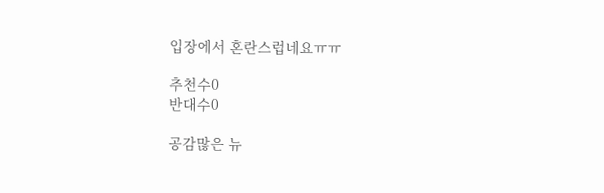입장에서 혼란스럽네요ㅠㅠ

추천수0
반대수0

공감많은 뉴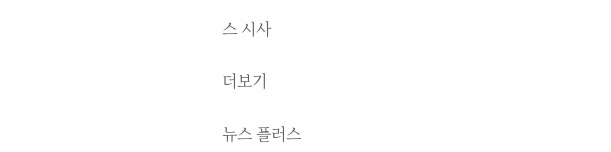스 시사

더보기

뉴스 플러스